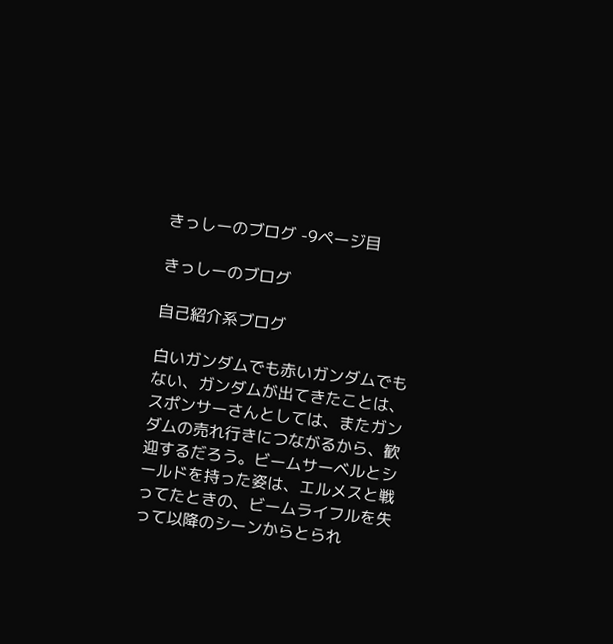きっしーのブログ -9ページ目

きっしーのブログ

自己紹介系ブログ

白いガンダムでも赤いガンダムでもない、ガンダムが出てきたことは、スポンサーさんとしては、またガンダムの売れ行きにつながるから、歓迎するだろう。ビームサーベルとシールドを持った姿は、エルメスと戦ってたときの、ビームライフルを失って以降のシーンからとられ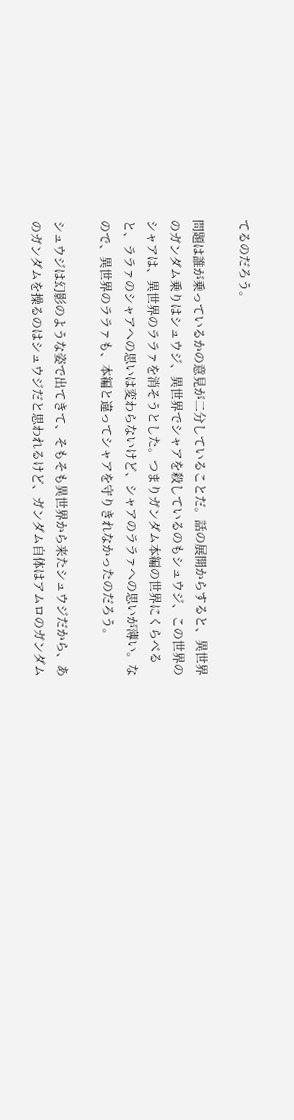てるのだろう。

問題は誰が乗っているかの意見が二分していることだ。話の展開からすると、異世界のガンダム乗りはシュウジ、異世界でシャアを殺しているのもシュウジ、この世界のシャアは、異世界のララァを消そうとした。つまりガンダム本編の世界にくらべると、ララァのシャアへの思いは変わらないけど、シャアのララァへの思いが薄い。なので、異世界のララァも、本編と違ってシャアを守りきれなかったのだろう。

シュウジは幻影のような姿で出てきて、そもそも異世界から来たシュウジだから、あのガンダムを操るのはシュウジだと思われるけど、ガンダム自体はアムロのガンダム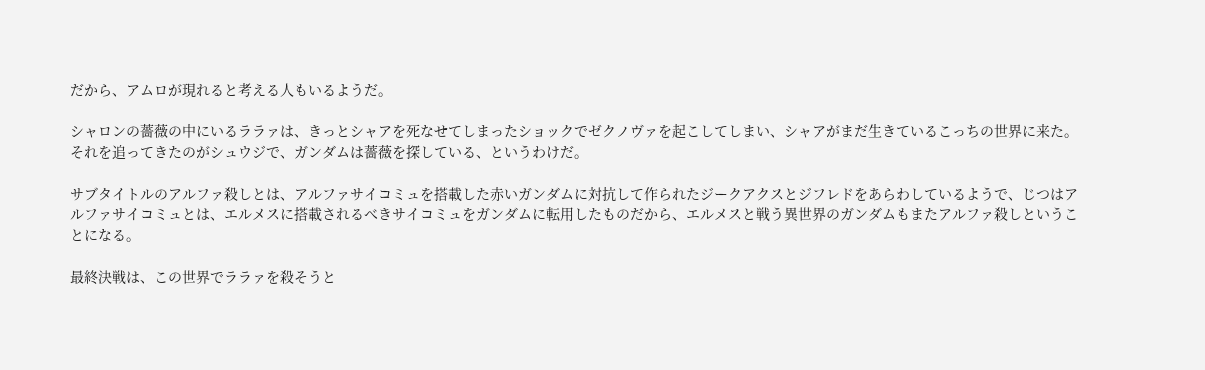だから、アムロが現れると考える人もいるようだ。

シャロンの薔薇の中にいるララァは、きっとシャアを死なせてしまったショックでゼクノヴァを起こしてしまい、シャアがまだ生きているこっちの世界に来た。それを追ってきたのがシュウジで、ガンダムは薔薇を探している、というわけだ。

サブタイトルのアルファ殺しとは、アルファサイコミュを搭載した赤いガンダムに対抗して作られたジークアクスとジフレドをあらわしているようで、じつはアルファサイコミュとは、エルメスに搭載されるべきサイコミュをガンダムに転用したものだから、エルメスと戦う異世界のガンダムもまたアルファ殺しということになる。

最終決戦は、この世界でララァを殺そうと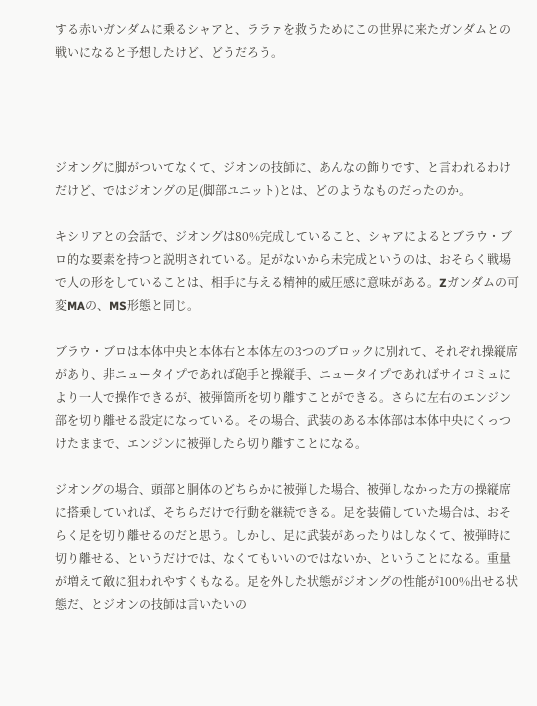する赤いガンダムに乗るシャアと、ララァを救うためにこの世界に来たガンダムとの戦いになると予想したけど、どうだろう。




ジオングに脚がついてなくて、ジオンの技師に、あんなの飾りです、と言われるわけだけど、ではジオングの足(脚部ユニット)とは、どのようなものだったのか。

キシリアとの会話で、ジオングは80%完成していること、シャアによるとブラウ・ブロ的な要素を持つと説明されている。足がないから未完成というのは、おそらく戦場で人の形をしていることは、相手に与える精神的威圧感に意味がある。Zガンダムの可変MAの、MS形態と同じ。

ブラウ・ブロは本体中央と本体右と本体左の3つのブロックに別れて、それぞれ操縦席があり、非ニュータイプであれば砲手と操縦手、ニュータイプであればサイコミュにより一人で操作できるが、被弾箇所を切り離すことができる。さらに左右のエンジン部を切り離せる設定になっている。その場合、武装のある本体部は本体中央にくっつけたままで、エンジンに被弾したら切り離すことになる。

ジオングの場合、頭部と胴体のどちらかに被弾した場合、被弾しなかった方の操縦席に搭乗していれば、そちらだけで行動を継続できる。足を装備していた場合は、おそらく足を切り離せるのだと思う。しかし、足に武装があったりはしなくて、被弾時に切り離せる、というだけでは、なくてもいいのではないか、ということになる。重量が増えて敵に狙われやすくもなる。足を外した状態がジオングの性能が100%出せる状態だ、とジオンの技師は言いたいの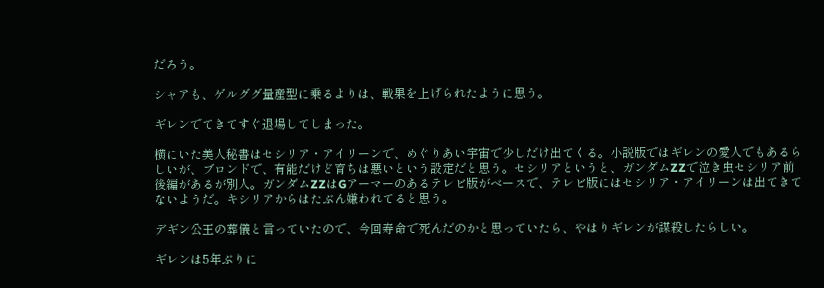だろう。

シャアも、ゲルググ量産型に乗るよりは、戦果を上げられたように思う。

ギレンでてきてすぐ退場してしまった。

横にいた美人秘書はセシリア・アイリーンで、めぐりあい宇宙で少しだけ出てくる。小説版ではギレンの愛人でもあるらしいが、ブロンドで、有能だけど育ちは悪いという設定だと思う。セシリアというと、ガンダムZZで泣き虫セシリア前後編があるが別人。ガンダムZZはGアーマーのあるテレビ版がベースで、テレビ版にはセシリア・アイリーンは出てきてないようだ。キシリアからはたぶん嫌われてると思う。

デギン公王の葬儀と言っていたので、今回寿命で死んだのかと思っていたら、やはりギレンが謀殺したらしい。

ギレンは5年ぶりに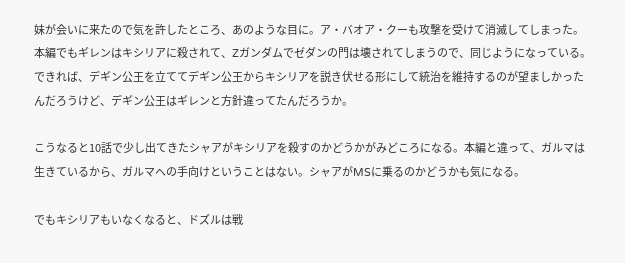妹が会いに来たので気を許したところ、あのような目に。ア・バオア・クーも攻撃を受けて消滅してしまった。本編でもギレンはキシリアに殺されて、Zガンダムでゼダンの門は壊されてしまうので、同じようになっている。できれば、デギン公王を立ててデギン公王からキシリアを説き伏せる形にして統治を維持するのが望ましかったんだろうけど、デギン公王はギレンと方針違ってたんだろうか。

こうなると10話で少し出てきたシャアがキシリアを殺すのかどうかがみどころになる。本編と違って、ガルマは生きているから、ガルマへの手向けということはない。シャアがMSに乗るのかどうかも気になる。

でもキシリアもいなくなると、ドズルは戦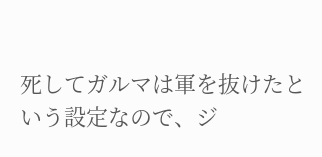死してガルマは軍を抜けたという設定なので、ジ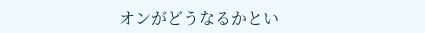オンがどうなるかとい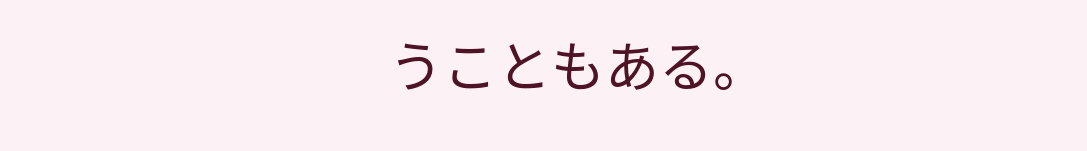うこともある。